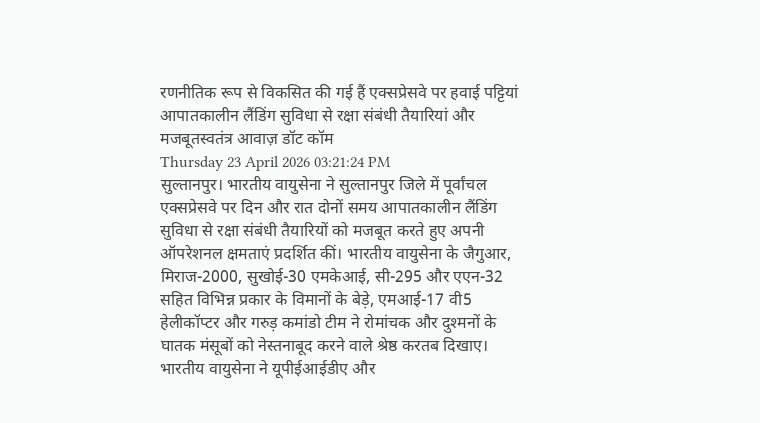रणनीतिक रूप से विकसित की गई हैं एक्सप्रेसवे पर हवाई पट्टियां
आपातकालीन लैंडिंग सुविधा से रक्षा संबंधी तैयारियां और मजबूतस्वतंत्र आवाज़ डॉट कॉम
Thursday 23 April 2026 03:21:24 PM
सुल्तानपुर। भारतीय वायुसेना ने सुल्तानपुर जिले में पूर्वांचल एक्सप्रेसवे पर दिन और रात दोनों समय आपातकालीन लैंडिंग सुविधा से रक्षा संबंधी तैयारियों को मजबूत करते हुए अपनी ऑपरेशनल क्षमताएं प्रदर्शित कीं। भारतीय वायुसेना के जैगुआर, मिराज-2000, सुखोई-30 एमकेआई, सी-295 और एएन-32 सहित विभिन्न प्रकार के विमानों के बेड़े, एमआई-17 वी5 हेलीकॉप्टर और गरुड़ कमांडो टीम ने रोमांचक और दुश्मनों के घातक मंसूबों को नेस्तनाबूद करने वाले श्रेष्ठ करतब दिखाए। भारतीय वायुसेना ने यूपीईआईडीए और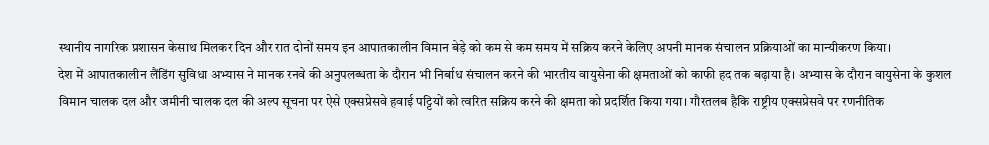स्थानीय नागरिक प्रशासन केसाथ मिलकर दिन और रात दोनों समय इन आपातकालीन विमान बेड़े को कम से कम समय में सक्रिय करने केलिए अपनी मानक संचालन प्रक्रियाओं का मान्यीकरण किया।
देश में आपातकालीन लैंडिंग सुविधा अभ्यास ने मानक रनवे की अनुपलब्धता के दौरान भी निर्बाध संचालन करने की भारतीय वायुसेना की क्षमताओं को काफी हद तक बढ़ाया है। अभ्यास के दौरान वायुसेना के कुशल विमान चालक दल और जमीनी चालक दल की अल्प सूचना पर ऐसे एक्सप्रेसवे हवाई पट्टियों को त्वरित सक्रिय करने की क्षमता को प्रदर्शित किया गया। गौरतलब हैकि राष्ट्रीय एक्सप्रेसवे पर रणनीतिक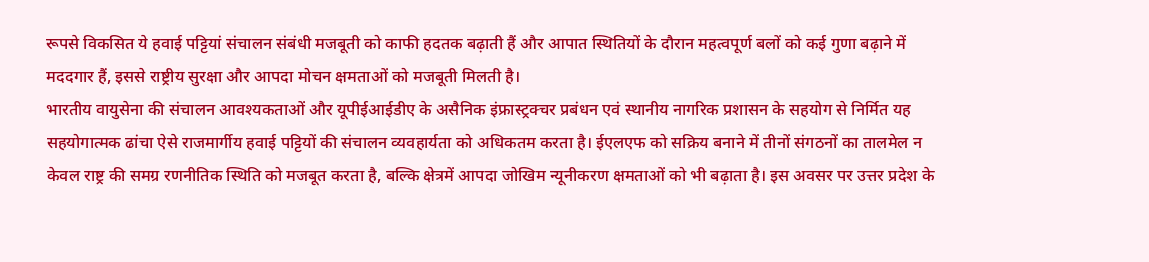रूपसे विकसित ये हवाई पट्टियां संचालन संबंधी मजबूती को काफी हदतक बढ़ाती हैं और आपात स्थितियों के दौरान महत्वपूर्ण बलों को कई गुणा बढ़ाने में मददगार हैं, इससे राष्ट्रीय सुरक्षा और आपदा मोचन क्षमताओं को मजबूती मिलती है।
भारतीय वायुसेना की संचालन आवश्यकताओं और यूपीईआईडीए के असैनिक इंफ्रास्ट्रक्चर प्रबंधन एवं स्थानीय नागरिक प्रशासन के सहयोग से निर्मित यह सहयोगात्मक ढांचा ऐसे राजमार्गीय हवाई पट्टियों की संचालन व्यवहार्यता को अधिकतम करता है। ईएलएफ को सक्रिय बनाने में तीनों संगठनों का तालमेल न केवल राष्ट्र की समग्र रणनीतिक स्थिति को मजबूत करता है, बल्कि क्षेत्रमें आपदा जोखिम न्यूनीकरण क्षमताओं को भी बढ़ाता है। इस अवसर पर उत्तर प्रदेश के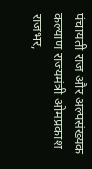पंचायती राज और अल्पसंख्यक कल्याण राज्यमंत्री ओमप्रकाश राजभर,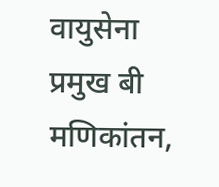वायुसेना प्रमुख बी मणिकांतन,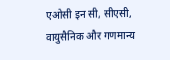एओसी इन सी, सीएसी, वायुसैनिक और गणमान्य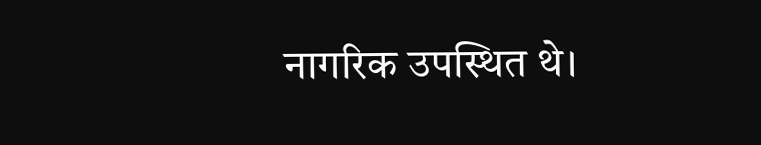नागरिक उपस्थित थे।